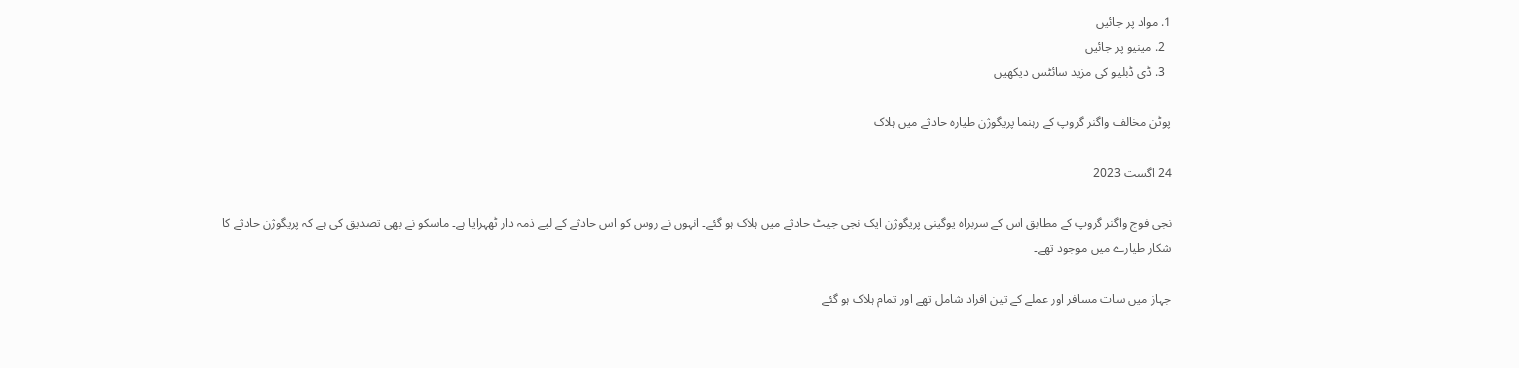1. مواد پر جائیں
  2. مینیو پر جائیں
  3. ڈی ڈبلیو کی مزید سائٹس دیکھیں

پوٹن مخالف واگنر گروپ کے رہنما پريگوژن طیارہ حادثے میں ہلاک

24 اگست 2023

نجی فوج واگنر گروپ کے مطابق اس کے سربراہ یوگینی پريگوژن ایک نجی جیٹ حادثے میں ہلاک ہو گئے۔ انہوں نے روس کو اس حادثے کے لیے ذمہ دار ٹھہرایا ہے۔ ماسکو نے بھی تصدیق کی ہے کہ پريگوژن حادثے کا شکار طیارے میں موجود تھے۔

جہاز میں سات مسافر اور عملے کے تین افراد شامل تھے اور تمام ہلاک ہو گئے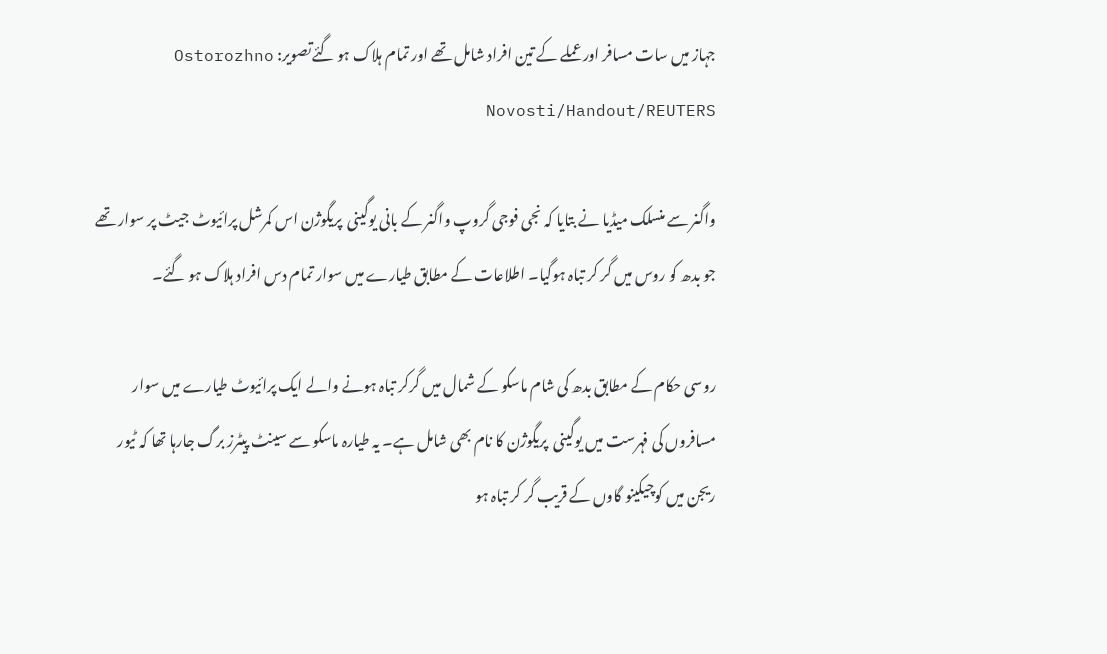جہاز میں سات مسافر اور عملے کے تین افراد شامل تھے اور تمام ہلاک ہو گئےتصویر: Ostorozhno Novosti/Handout/REUTERS

واگنر سے منسلک میڈیا نے بتایا کہ نجی فوجی گروپ واگنر کے بانی یوگینی  پريگوژن اس کمرشل پرائیوٹ جیٹ پر سوار تھے جو بدھ کو روس میں گر کر تباہ ہوگیا۔ اطلاعات کے مطابق طیارے میں سوار تمام دس افراد ہلاک ہو گئے۔

روسی حکام کے مطابق بدھ کی شام ماسکو کے شمال میں گرکر تباہ ہونے والے ایک پرائیوٹ طیارے میں سوار مسافروں کی فہرست میں یوگینی  پريگوژن کا نام بھی شامل ہے۔ یہ طیارہ ماسکو سے سینٹ پیٹرز برگ جارہا تھا کہ ٹیور ریجن میں کوچیکینو گاوں کے قریب گر کر تباہ ہو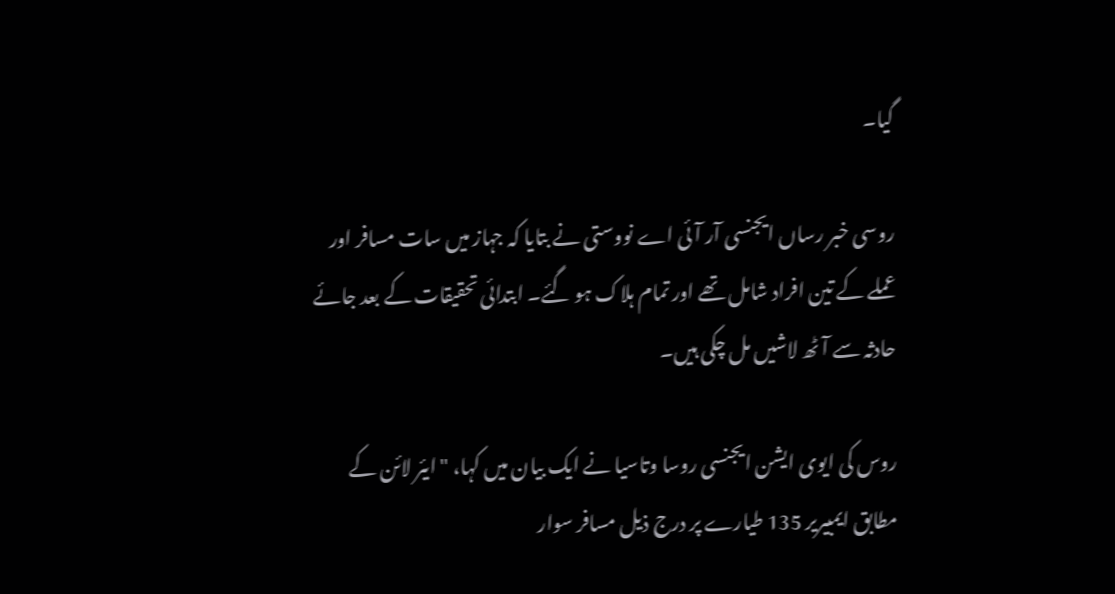گیا۔

روسی خبر رساں ایجنسی آر آئی اے نووستی نے بتایا کہ جہاز میں سات مسافر اور عملے کے تین افراد شامل تھے اور تمام ہلاک ہو گئے۔ ابتدائی تحقیقات کے بعد جائے حادثہ سے آٹھ لاشیں مل چکی ہیں۔

روس کی ایوی ایشن ایجنسی روسا وتاسیا نے ایک بیان میں کہا، "ایئر لائن کے مطابق ایمبیریر 135 طیارے پر درج ذیل مسافر سوار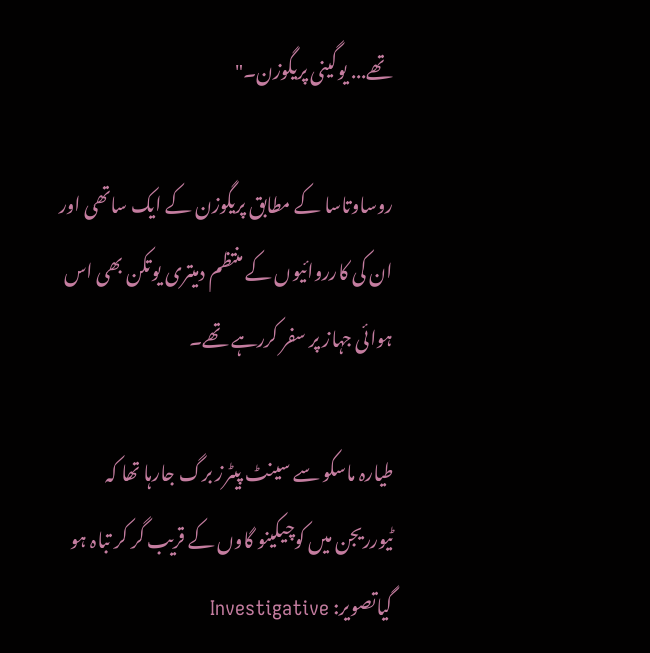تھے... یوگینی پریگوزن۔"

روساوتاسا کے مطابق پریگوزن کے ایک ساتھی اور ان کی کارروائیوں کے منتظم دمیتری یوتکن بھی اس ہوائی جہاز پر سفر کررہے تھے۔

طیارہ ماسکو سے سینٹ پیٹرز برگ جارہا تھا کہ ٹیورریجن میں کوچیکینو گاوں کے قریب گر کر تباہ ہو گیاتصویر: Investigative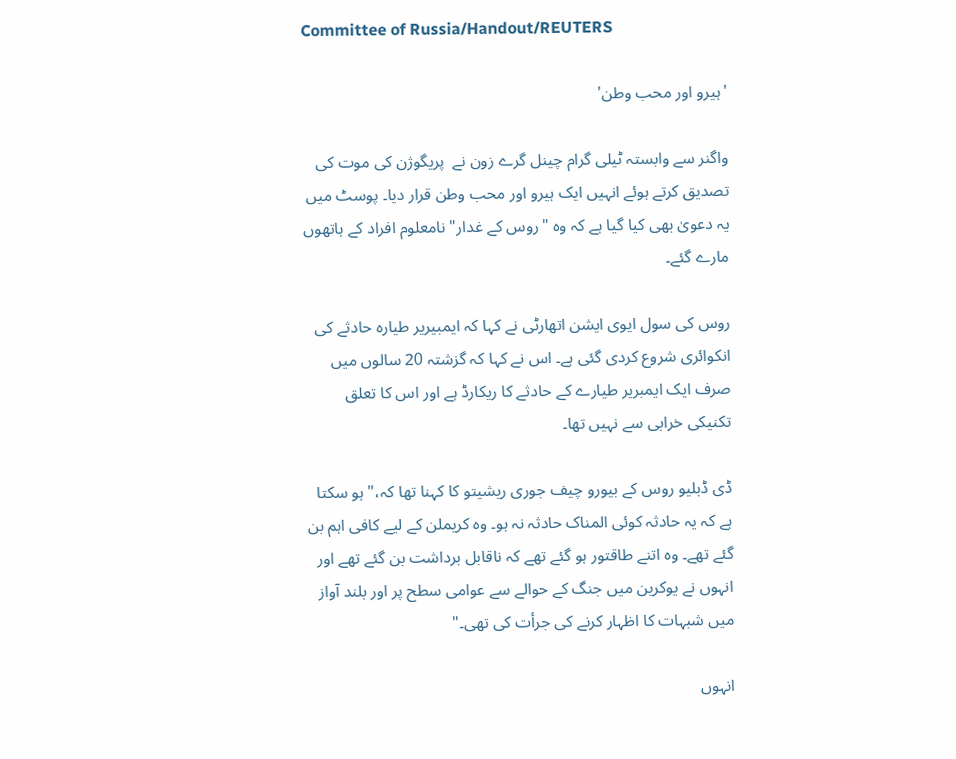Committee of Russia/Handout/REUTERS

'ہیرو اور محب وطن'

واگنر سے وابستہ ٹیلی گرام چینل گرے زون نے  پريگوژن کی موت کی تصدیق کرتے ہوئے انہیں ایک ہیرو اور محب وطن قرار دیا۔ پوسٹ میں یہ دعویٰ بھی کیا گیا ہے کہ وہ "روس کے غدار" نامعلوم افراد کے ہاتھوں مارے گئے۔

روس کی سول ایوی ایشن اتھارٹی نے کہا کہ ایمبیریر طیارہ حادثے کی انکوائری شروع کردی گئی ہے۔ اس نے کہا کہ گزشتہ 20 سالوں میں صرف ایک ایمبریر طیارے کے حادثے کا ریکارڈ ہے اور اس کا تعلق تکنیکی خرابی سے نہیں تھا۔

ڈی ڈبلیو روس کے بیورو چیف جوری ریشیتو کا کہنا تھا کہ،"ہو سکتا ہے کہ یہ حادثہ کوئی المناک حادثہ نہ ہو۔ وہ کریملن کے لیے کافی اہم بن گئے تھے۔ وہ اتنے طاقتور ہو گئے تھے کہ ناقابل برداشت بن گئے تھے اور انہوں نے یوکرین میں جنگ کے حوالے سے عوامی سطح پر اور بلند آواز میں شبہات کا اظہار کرنے کی جرأت کی تھی۔"

انہوں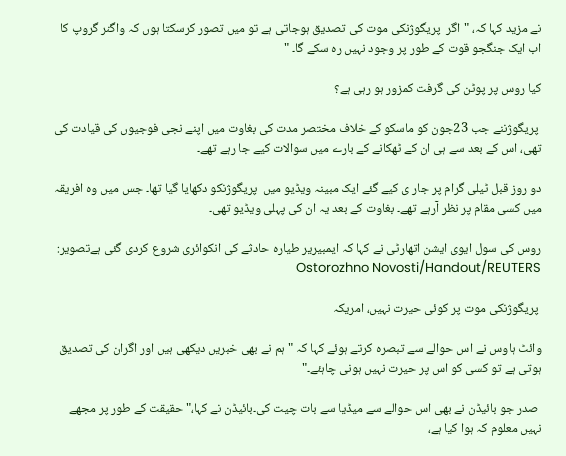نے مزید کہا کہ، "اگر  پريگوژنکی موت کی تصدیق ہوجاتی ہے تو میں تصور کرسکتا ہوں کہ واگنر گروپ کا اب ایک جنگجو قوت کے طور پر وجود نہیں رہ سکے گا۔ "

کیا روس پر پوٹن کی گرفت کمزور ہو رہی ہے؟

 پريگوژننے جب 23جون کو ماسکو کے خلاف مختصر مدت کی بغاوت میں اپنے نجی فوجیوں کی قیادت کی تھی، اس کے بعد سے ہی ان کے ٹھکانے کے بارے میں سوالات کیے جا رہے تھے۔

دو روز قبل ٹیلی گرام پر جار ی کیے گئے ایک مبینہ ویڈیو میں  پريگوژنکو دکھایا گیا تھا۔ جس میں وہ افریقہ میں کسی مقام پر نظر آرہے تھے۔ بغاوت کے بعد یہ ان کی پہلی ویڈیو تھی۔

روس کی سول ایوی ایشن اتھارٹی نے کہا کہ ایمبیریر طیارہ حادثے کی انکوائری شروع کردی گئی ہےتصویر: Ostorozhno Novosti/Handout/REUTERS

 پريگوژنکی موت پر کوئی حیرت نہیں، امریکہ

وائٹ ہاوس نے اس حوالے سے تبصرہ کرتے ہوئے کہا کہ "ہم نے بھی خبریں دیکھی ہیں اور اگران کی تصدیق ہوتی ہے تو کسی کو اس پر حیرت نہیں ہونی چاہئے۔"

 صدر جو بائیڈن نے بھی اس حوالے سے میڈیا سے بات چیت کی۔بائیڈن نے کہا،" حقیقت کے طور پر مجھے نہیں معلوم کہ ہوا کیا ہے،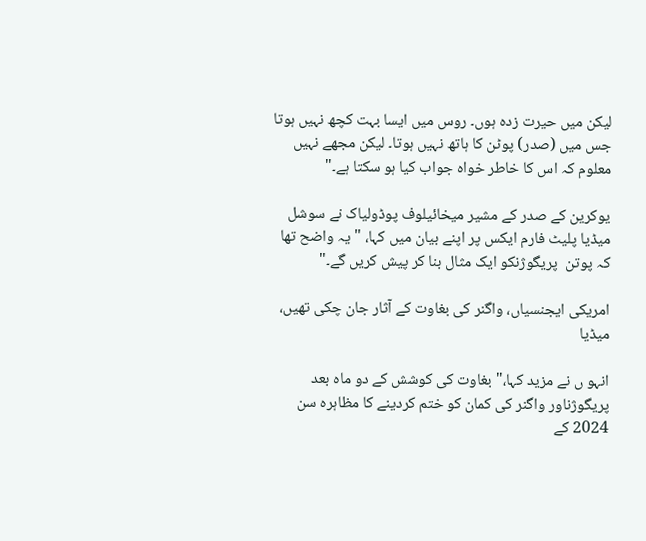لیکن میں حیرت زدہ ہوں۔ روس میں ایسا بہت کچھ نہیں ہوتا جس میں (صدر) پوٹن کا ہاتھ نہیں ہوتا۔ لیکن مجھے نہیں معلوم کہ اس کا خاطر خواہ جواب کیا ہو سکتا ہے۔"

یوکرین کے صدر کے مشیر میخائیلوف پوڈولیاک نے سوشل میڈیا پلیٹ فارم ایکس پر اپنے بیان میں کہا، "یہ واضح تھا کہ پوتن  پريگوژنکو ایک مثال بنا کر پیش کریں گے۔"

امریکی ایجنسیاں، واگنر کی بغاوت کے آثار جان چکی تھیں، میڈیا

انہو ں نے مزید کہا،"بغاوت کی کوشش کے دو ماہ بعد  پريگوژناور واگنر کی کمان کو ختم کردینے کا مظاہرہ سن 2024 کے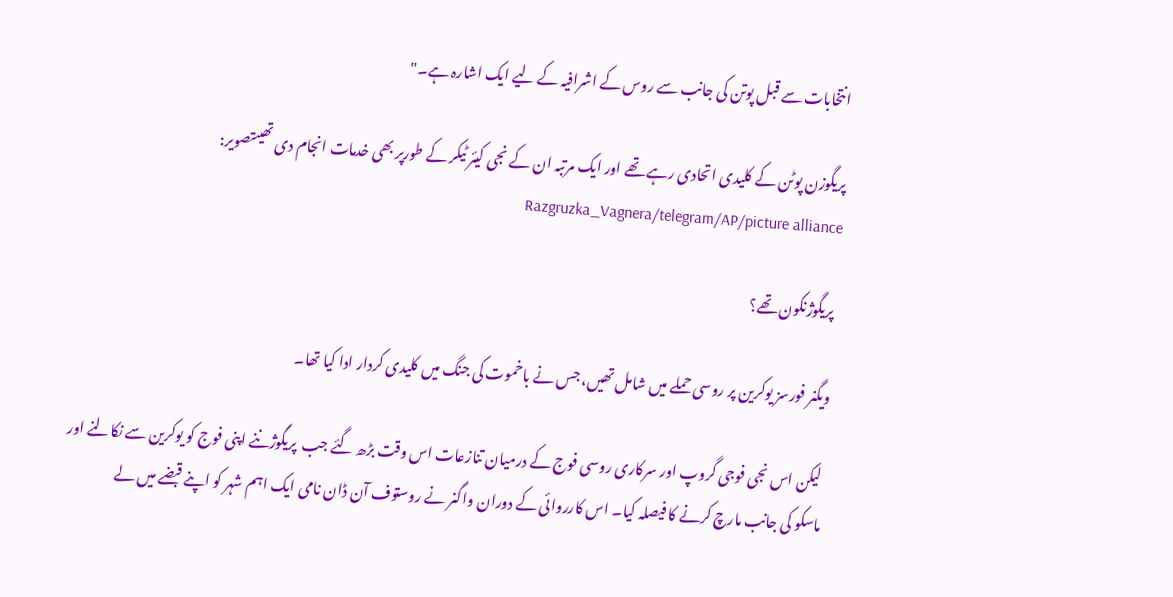انتخابات سے قبل پوتن کی جانب سے روس کے اشرافیہ کے لیے ایک اشارہ ہے۔"

پریگوزن پوٹن کے کلیدی اتحادی رہے تھے اور ایک مرتبہ ان کے نجی کیئر ٹیکر کے طورپر بھی خدمات انجام دی تھیںتصویر: Razgruzka_Vagnera/telegram/AP/picture alliance

 پريگوژنکون تھے؟

ویگنر فورسز یوکرین پر روسی حملے میں شامل تھیں، جس نے باخموت کی جنگ میں کلیدی کردار ادا کیا تھا۔

 لیکن اس نجی فوجی گروپ اور سرکاری روسی فوج کے درمیان تنازعات اس وقت بڑھ گئے جب  پريگوژننے اپنی فوج کو یوکرین سے نکالنے اور ماسکو کی جانب مارچ کرنے کا فیصلہ کیا۔ اس کارروائی کے دوران واگنر نے روستوف آن ڈان نامی ایک اہم شہر کو اپنے قبضے میں لے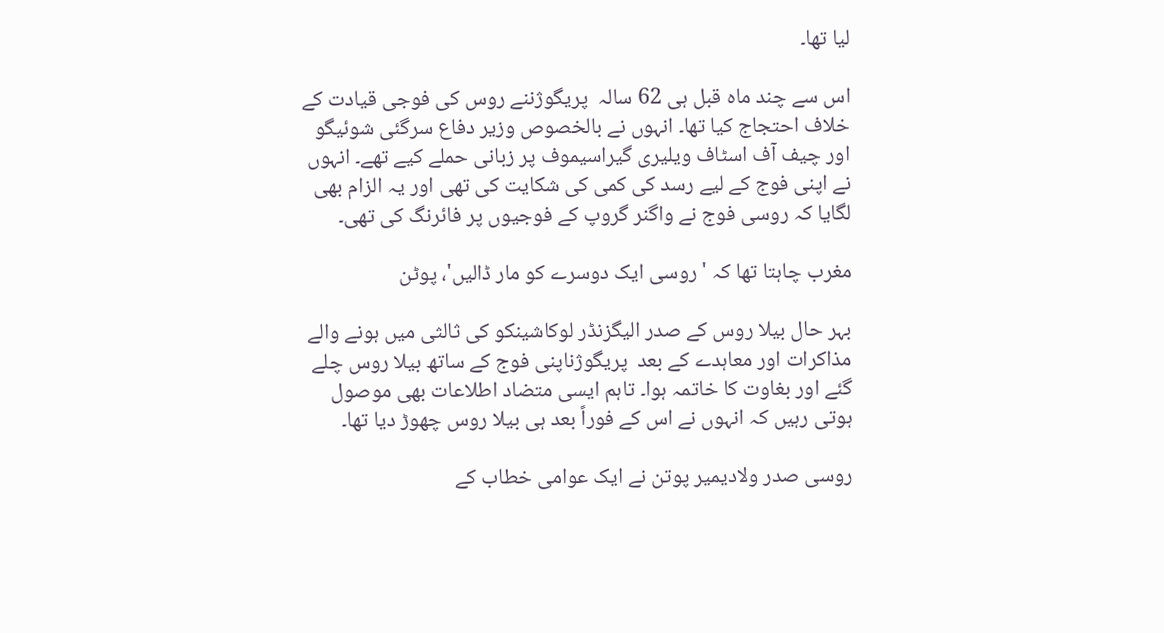لیا تھا۔

اس سے چند ماہ قبل ہی 62 سالہ  پريگوژننے روس کی فوجی قیادت کے خلاف احتجاج کیا تھا۔ انہوں نے بالخصوص وزیر دفاع سرگئی شوئیگو اور چیف آف اسٹاف ویلیری گیراسیموف پر زبانی حملے کیے تھے۔ انہوں نے اپنی فوج کے لیے رسد کی کمی کی شکایت کی تھی اور یہ الزام بھی لگایا کہ روسی فوج نے واگنر گروپ کے فوجیوں پر فائرنگ کی تھی۔

مغرب چاہتا تھا کہ 'روسی ایک دوسرے کو مار ڈالیں'، پوٹن

بہر حال بیلا روس کے صدر الیگزنڈر لوکاشینکو کی ثالثی میں ہونے والے مذاکرات اور معاہدے کے بعد  پريگوژناپنی فوج کے ساتھ بیلا روس چلے گئے اور بغاوت کا خاتمہ ہوا۔ تاہم ایسی متضاد اطلاعات بھی موصول ہوتی رہیں کہ انہوں نے اس کے فوراً بعد ہی بیلا روس چھوڑ دیا تھا۔

روسی صدر ولادیمیر پوتن نے ایک عوامی خطاب کے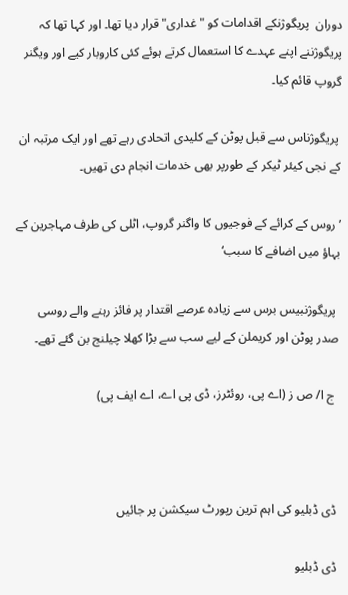دوران  پريگوژنکے اقدامات کو "غداری" قرار دیا تھا۔ اور کہا تھا کہ  پريگوژننے اپنے عہدے کا استعمال کرتے ہوئے کئی کاروبار کیے اور ویگنر گروپ قائم کیا۔

 پريگوژناس سے قبل پوٹن کے کلیدی اتحادی رہے تھے اور ایک مرتبہ ان کے نجی کیئر ٹیکر کے طورپر بھی خدمات انجام دی تھیں۔

’روس کے کرائے کے فوجیوں کا واگنر گروپ، اٹلی کی طرف مہاجرین کے بہاؤ میں اضافے کا سبب‘

 پريگوژنبیس برس سے زیادہ عرصے اقتدار پر فائز رہنے والے روسی صدر پوٹن اور کریملن کے لیے سب سے بڑا کھلا چیلنج بن گئے تھے۔

 ج ا/ ص ز (اے پی، روئٹرز، ڈی پی اے، اے ایف پی)



ڈی ڈبلیو کی اہم ترین رپورٹ سیکشن پر جائیں

ڈی ڈبلیو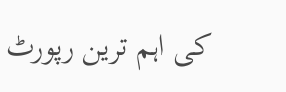کی اہم ترین رپورٹ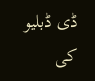ڈی ڈبلیو کی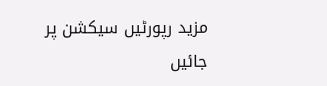مزید رپورٹیں سیکشن پر جائیں